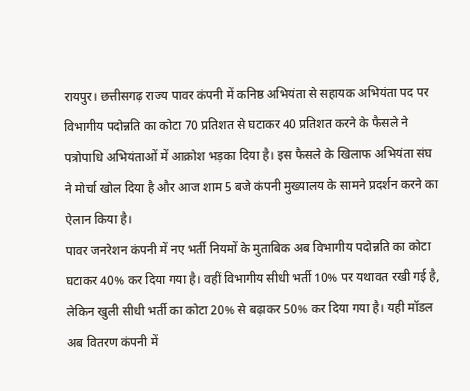रायपुर। छत्तीसगढ़ राज्य पावर कंपनी में कनिष्ठ अभियंता से सहायक अभियंता पद पर विभागीय पदोन्नति का कोटा 70 प्रतिशत से घटाकर 40 प्रतिशत करने के फैसले ने पत्रोपाधि अभियंताओं में आक्रोश भड़का दिया है। इस फैसले के खिलाफ अभियंता संघ ने मोर्चा खोल दिया है और आज शाम 5 बजे कंपनी मुख्यालय के सामने प्रदर्शन करने का ऐलान किया है।
पावर जनरेशन कंपनी में नए भर्ती नियमों के मुताबिक अब विभागीय पदोन्नति का कोटा घटाकर 40% कर दिया गया है। वहीं विभागीय सीधी भर्ती 10% पर यथावत रखी गई है, लेकिन खुली सीधी भर्ती का कोटा 20% से बढ़ाकर 50% कर दिया गया है। यही मॉडल अब वितरण कंपनी में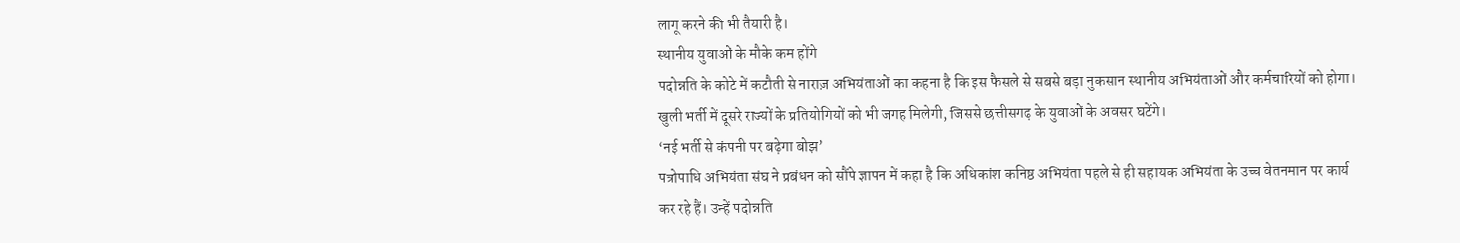लागू करने की भी तैयारी है।
स्थानीय युवाओं के मौके कम होंगे
पदोन्नति के कोटे में कटौती से नाराज़ अभियंताओं का कहना है कि इस फैसले से सबसे बड़ा नुकसान स्थानीय अभियंताओं और कर्मचारियों को होगा। खुली भर्ती में दूसरे राज्यों के प्रतियोगियों को भी जगह मिलेगी, जिससे छत्तीसगढ़ के युवाओं के अवसर घटेंगे।
‘नई भर्ती से कंपनी पर बढ़ेगा बोझ’
पत्रोपाधि अभियंता संघ ने प्रबंधन को सौंपे ज्ञापन में कहा है कि अधिकांश कनिष्ठ अभियंता पहले से ही सहायक अभियंता के उच्च वेतनमान पर कार्य कर रहे हैं। उन्हें पदोन्नति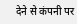देने से कंपनी पर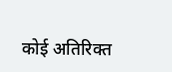कोई अतिरिक्त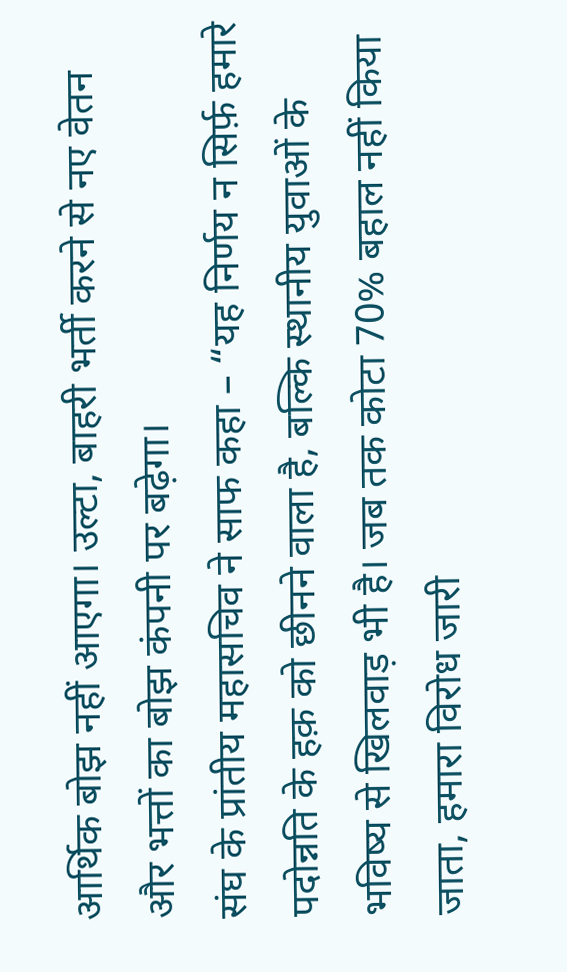आर्थिक बोझ नहीं आएगा। उल्टा, बाहरी भर्ती करने से नए वेतन और भत्तों का बोझ कंपनी पर बढ़ेगा।
संघ के प्रांतीय महासचिव ने साफ कहा – “यह निर्णय न सिर्फ़ हमारे पदोन्नति के हक़ को छीनने वाला है, बल्कि स्थानीय युवाओं के भविष्य से खिलवाड़ भी है। जब तक कोटा 70% बहाल नहीं किया जाता, हमारा विरोध जारी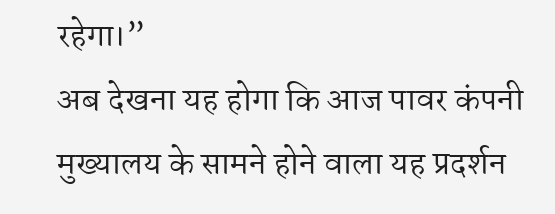रहेगा।”
अब देखना यह होगा कि आज पावर कंपनी मुख्यालय के सामने होने वाला यह प्रदर्शन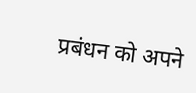प्रबंधन को अपने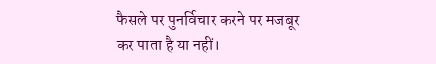फैसले पर पुनर्विचार करने पर मजबूर कर पाता है या नहीं।